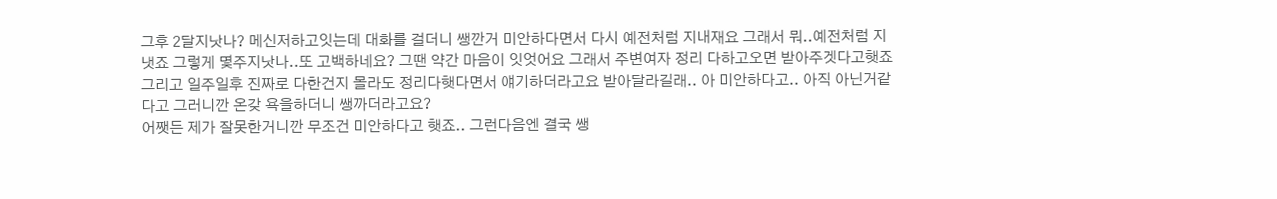그후 2달지낫나? 메신저하고잇는데 대화를 걸더니 쌩깐거 미안하다면서 다시 예전처럼 지내재요 그래서 뭐..예전처럼 지냇죠 그렇게 몇주지낫나..또 고백하네요? 그땐 약간 마음이 잇엇어요 그래서 주변여자 정리 다하고오면 받아주겟다고햇죠 그리고 일주일후 진짜로 다한건지 몰라도 정리다햇다면서 얘기하더라고요 받아달라길래.. 아 미안하다고.. 아직 아닌거같다고 그러니깐 온갖 욕을하더니 쌩까더라고요?
어쨋든 제가 잘못한거니깐 무조건 미안하다고 햇죠.. 그런다음엔 결국 쌩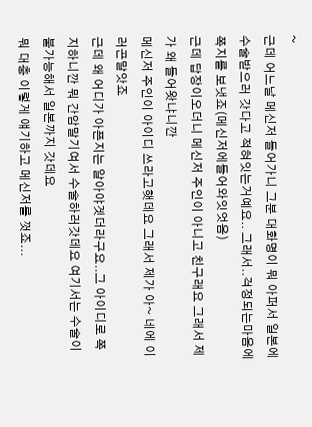~
근데 어느날 메신저 들어가니 그분 대화명이 뭐 아퍼서 일본에 수술받으러 갓다고 적혀잇는거예요.. 그래서..걱정되는마음에 쪽지를 보냇죠(메신저에들어와잇엇음)
근데 답장이오더니 메신저 주인이 아니고 친구래요 그래서 제가 왜 들어왓냐니깐
메신저 주인이 아이디 쓰라고햇데요 그래서 제가 아~ 네에 이러곤말앗죠
근데 왜 어디가 아픈지는 알아야겟더라구요..그 아이디로 쪽지하니깐 뭐 간암말기여서 수술하러갓데요 여기서는 수술이 불가능해서 일본까지 갓데요
뭐 대충 이렇게 얘기하고 메신저를 껏죠...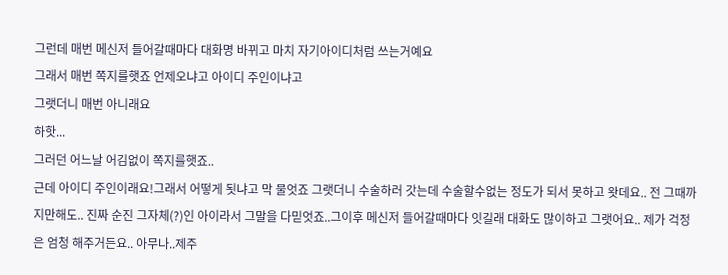그런데 매번 메신저 들어갈때마다 대화명 바뀌고 마치 자기아이디처럼 쓰는거예요
그래서 매번 쪽지를햇죠 언제오냐고 아이디 주인이냐고
그랫더니 매번 아니래요
하핫...
그러던 어느날 어김없이 쪽지를햇죠..
근데 아이디 주인이래요!그래서 어떻게 됫냐고 막 물엇죠 그랫더니 수술하러 갓는데 수술할수없는 정도가 되서 못하고 왓데요.. 전 그때까지만해도.. 진짜 순진 그자체(?)인 아이라서 그말을 다믿엇죠..그이후 메신저 들어갈때마다 잇길래 대화도 많이하고 그랫어요.. 제가 걱정은 엄청 해주거든요.. 아무나..제주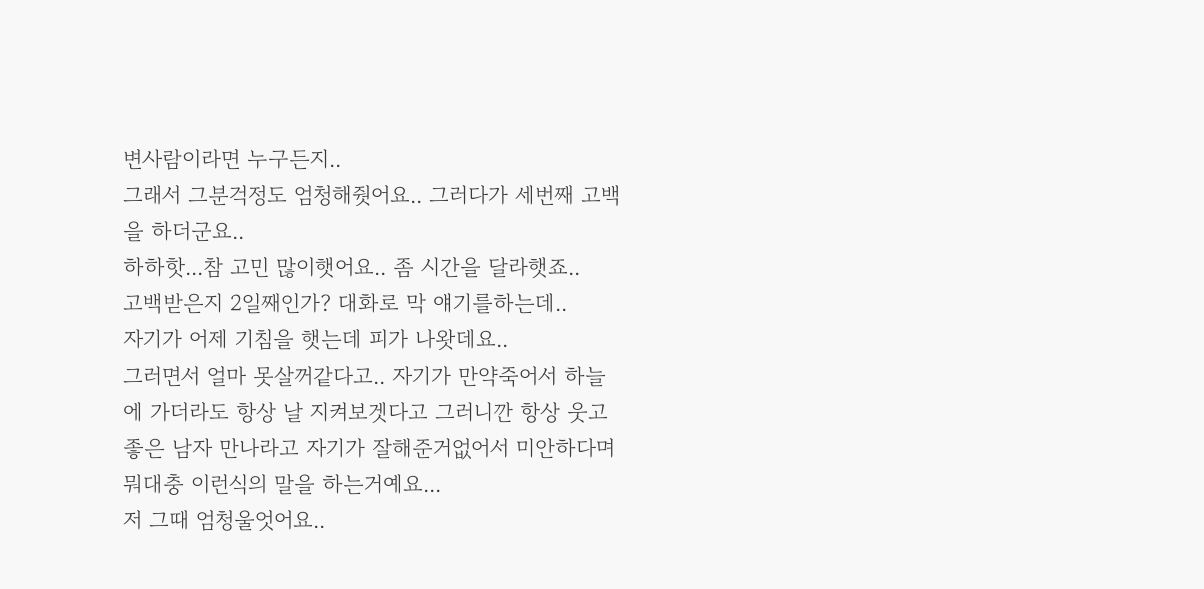변사람이라면 누구든지..
그래서 그분걱정도 엄청해줫어요.. 그러다가 세번째 고백을 하더군요..
하하핫...참 고민 많이햇어요.. 좀 시간을 달라햇죠..
고백받은지 2일째인가? 대화로 막 얘기를하는데..
자기가 어제 기침을 햇는데 피가 나왓데요..
그러면서 얼마 못살꺼같다고.. 자기가 만약죽어서 하늘에 가더라도 항상 날 지켜보겟다고 그러니깐 항상 웃고 좋은 남자 만나라고 자기가 잘해준거없어서 미안하다며
뭐대충 이런식의 말을 하는거예요...
저 그때 엄청울엇어요..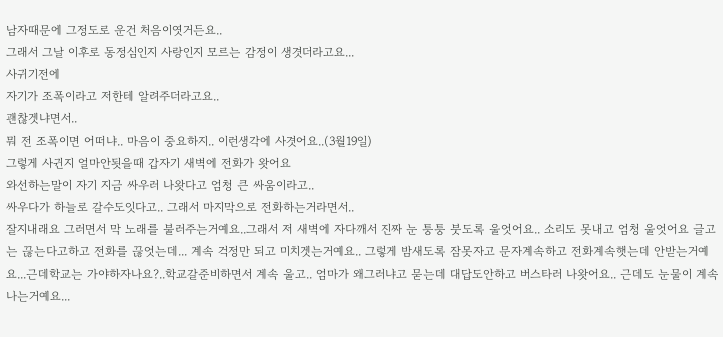남자때문에 그정도로 운건 처음이엿거든요..
그래서 그날 이후로 동정심인지 사랑인지 모르는 감정이 생겻더라고요...
사귀기전에
자기가 조폭이라고 저한테 알려주더라고요..
괜찮겟냐면서..
뭐 전 조폭이면 어떠냐.. 마음이 중요하지.. 이런생각에 사겻어요..(3월19일)
그렇게 사귄지 얼마안됫을때 갑자기 새벽에 전화가 왓어요
와선하는말이 자기 지금 싸우러 나왓다고 엄청 큰 싸움이라고..
싸우다가 하늘로 갈수도잇다고.. 그래서 마지막으로 전화하는거라면서..
잘지내래요 그러면서 막 노래를 불러주는거예요..그래서 저 새벽에 자다깨서 진짜 눈 퉁퉁 붓도록 울엇어요.. 소리도 못내고 엄청 울엇어요 글고는 끊는다고하고 전화를 끊엇는데... 계속 걱정만 되고 미치겟는거예요.. 그렇게 밤새도록 잠못자고 문자계속하고 전화계속햇는데 안받는거예요...근데학교는 가야하자나요?..학교갈준비하면서 계속 울고.. 엄마가 왜그러냐고 묻는데 대답도안하고 버스타러 나왓어요.. 근데도 눈물이 계속 나는거예요...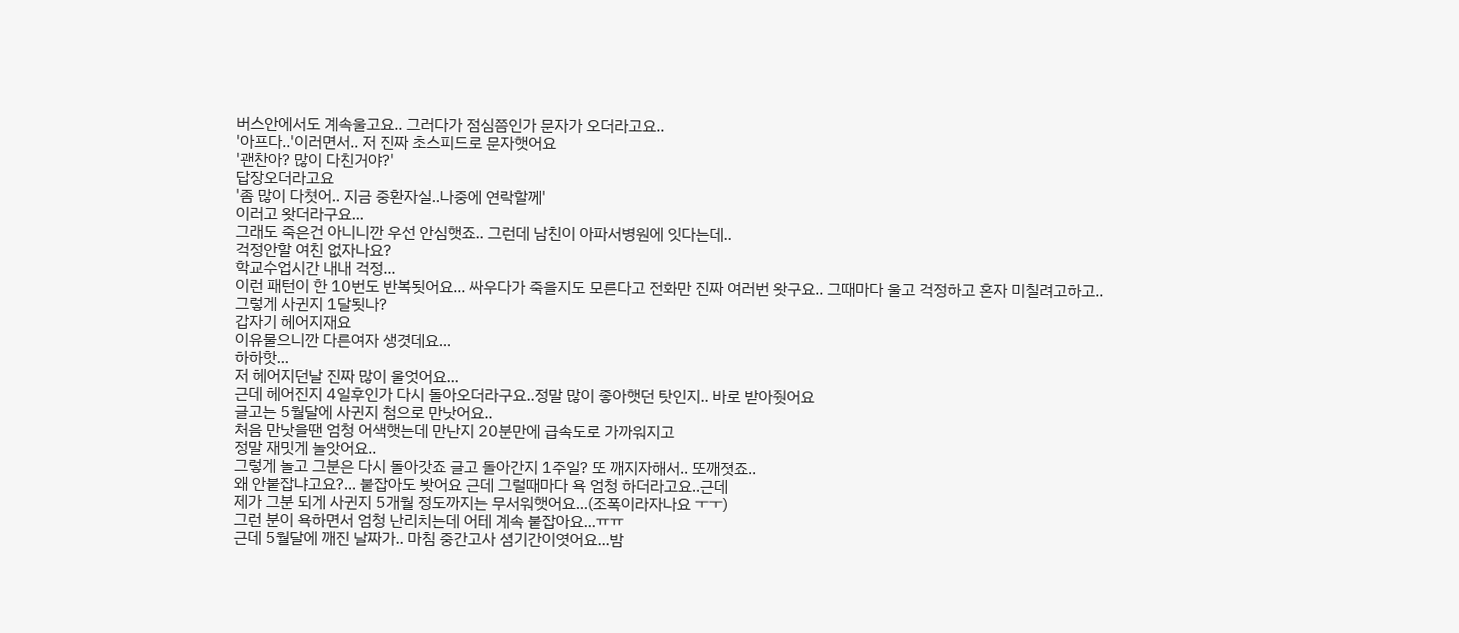버스안에서도 계속울고요.. 그러다가 점심쯤인가 문자가 오더라고요..
'아프다..'이러면서.. 저 진짜 초스피드로 문자햇어요
'괜찬아? 많이 다친거야?'
답장오더라고요
'좀 많이 다쳣어.. 지금 중환자실..나중에 연락할께'
이러고 왓더라구요...
그래도 죽은건 아니니깐 우선 안심햇죠.. 그런데 남친이 아파서병원에 잇다는데..
걱정안할 여친 없자나요?
학교수업시간 내내 걱정...
이런 패턴이 한 10번도 반복됫어요... 싸우다가 죽을지도 모른다고 전화만 진짜 여러번 왓구요.. 그때마다 울고 걱정하고 혼자 미칠려고하고..
그렇게 사귄지 1달됫나?
갑자기 헤어지재요
이유물으니깐 다른여자 생겻데요...
하하핫...
저 헤어지던날 진짜 많이 울엇어요...
근데 헤어진지 4일후인가 다시 돌아오더라구요..정말 많이 좋아햇던 탓인지.. 바로 받아줫어요
글고는 5월달에 사귄지 첨으로 만낫어요..
처음 만낫을땐 엄청 어색햇는데 만난지 20분만에 급속도로 가까워지고
정말 재밋게 놀앗어요..
그렇게 놀고 그분은 다시 돌아갓죠 글고 돌아간지 1주일? 또 깨지자해서.. 또깨졋죠..
왜 안붙잡냐고요?... 붙잡아도 봣어요 근데 그럴때마다 욕 엄청 하더라고요..근데
제가 그분 되게 사귄지 5개월 정도까지는 무서워햇어요...(조폭이라자나요 ㅜㅜ)
그런 분이 욕하면서 엄청 난리치는데 어테 계속 붙잡아요...ㅠㅠ
근데 5월달에 깨진 날짜가.. 마침 중간고사 셤기간이엿어요...밤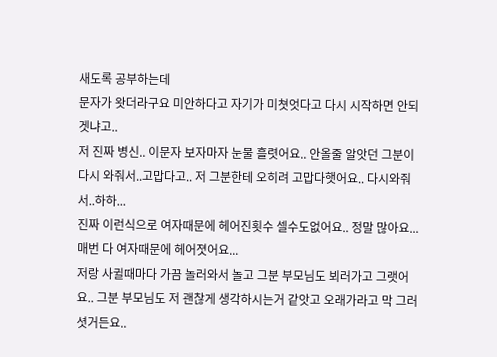새도록 공부하는데
문자가 왓더라구요 미안하다고 자기가 미쳣엇다고 다시 시작하면 안되겟냐고..
저 진짜 병신.. 이문자 보자마자 눈물 흘렷어요.. 안올줄 알앗던 그분이 다시 와줘서..고맙다고.. 저 그분한테 오히려 고맙다햇어요.. 다시와줘서..하하...
진짜 이런식으로 여자때문에 헤어진횟수 셀수도없어요.. 정말 많아요...
매번 다 여자때문에 헤어졋어요...
저랑 사귈때마다 가끔 놀러와서 놀고 그분 부모님도 뵈러가고 그랫어요.. 그분 부모님도 저 괜찮게 생각하시는거 같앗고 오래가라고 막 그러셧거든요..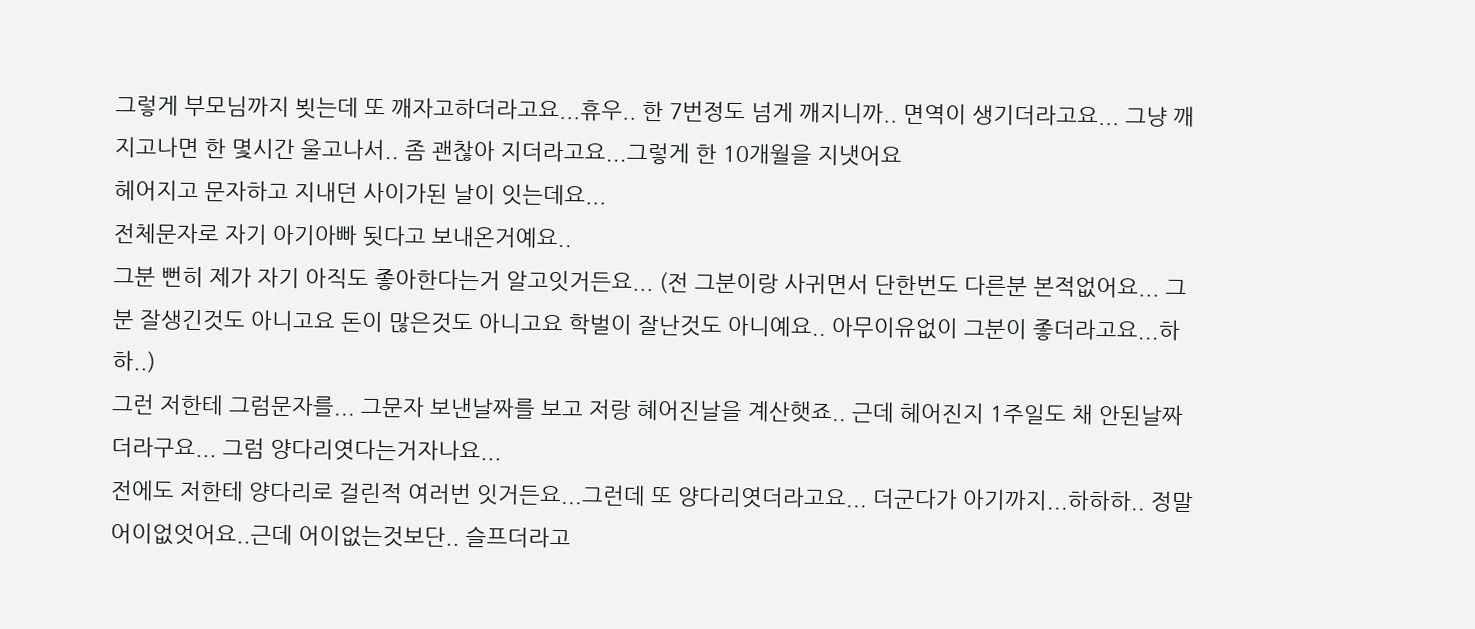그렇게 부모님까지 뵛는데 또 깨자고하더라고요...휴우.. 한 7번정도 넘게 깨지니까.. 면역이 생기더라고요... 그냥 깨지고나면 한 몇시간 울고나서.. 좀 괜찮아 지더라고요...그렇게 한 10개월을 지냇어요
헤어지고 문자하고 지내던 사이가된 날이 잇는데요...
전체문자로 자기 아기아빠 됫다고 보내온거예요..
그분 뻔히 제가 자기 아직도 좋아한다는거 알고잇거든요... (전 그분이랑 사귀면서 단한번도 다른분 본적없어요... 그분 잘생긴것도 아니고요 돈이 많은것도 아니고요 학벌이 잘난것도 아니예요.. 아무이유없이 그분이 좋더라고요...하하..)
그런 저한테 그럼문자를... 그문자 보낸날짜를 보고 저랑 혜어진날을 계산햇죠.. 근데 헤어진지 1주일도 채 안된날짜더라구요... 그럼 양다리엿다는거자나요...
전에도 저한테 양다리로 걸린적 여러번 잇거든요...그런데 또 양다리엿더라고요... 더군다가 아기까지...하하하.. 정말 어이없엇어요..근데 어이없는것보단.. 슬프더라고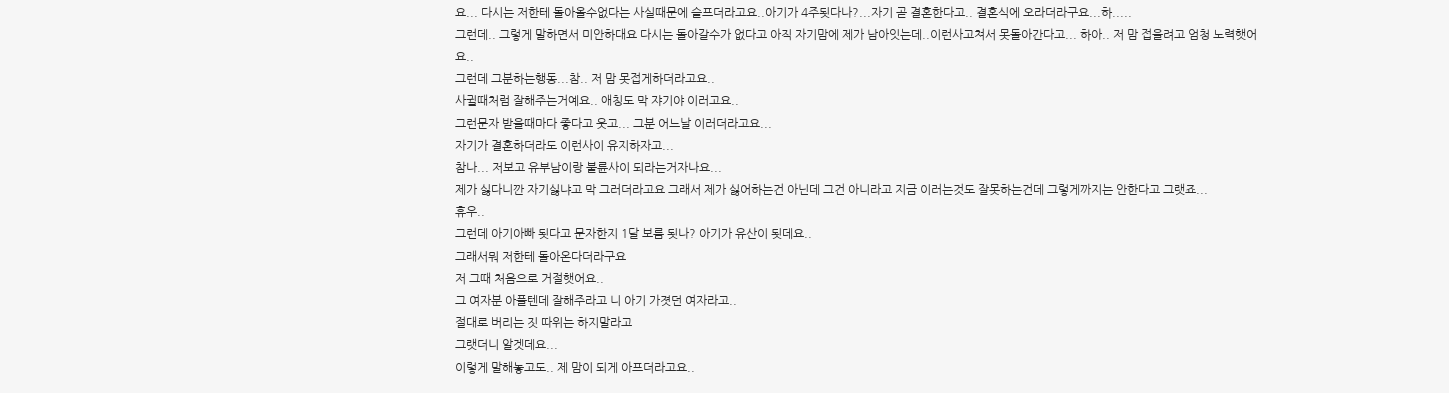요... 다시는 저한테 돌아올수없다는 사실때문에 슬프더라고요..아기가 4주됫다나?...자기 곧 결혼한다고.. 결혼식에 오라더라구요...하.....
그런데.. 그렇게 말하면서 미안하대요 다시는 돌아갈수가 없다고 아직 자기맘에 제가 남아잇는데..이런사고쳐서 못돌아간다고... 하아.. 저 맘 접을려고 엄청 노력햇어요..
그런데 그분하는행동...참.. 저 맘 못접게하더라고요..
사귈때처럼 잘해주는거예요.. 애칭도 막 쟈기야 이러고요..
그런문자 받을때마다 좋다고 웃고... 그분 어느날 이러더라고요...
자기가 결혼하더라도 이런사이 유지하자고...
참나... 저보고 유부남이랑 불륜사이 되라는거자나요...
제가 싫다니깐 자기싫냐고 막 그러더라고요 그래서 제가 싫어하는건 아닌데 그건 아니라고 지금 이러는것도 잘못하는건데 그렇게까지는 안한다고 그랫죠...
휴우..
그런데 아기아빠 됫다고 문자한지 1달 보름 됫나? 아기가 유산이 됫데요..
그래서뭐 저한테 돌아온다더라구요
저 그때 처음으로 거절햇어요..
그 여자분 아플텐데 잘해주라고 니 아기 가졋던 여자라고..
절대로 버리는 짓 따위는 하지말라고
그랫더니 알겟데요...
이렇게 말해놓고도.. 제 맘이 되게 아프더라고요..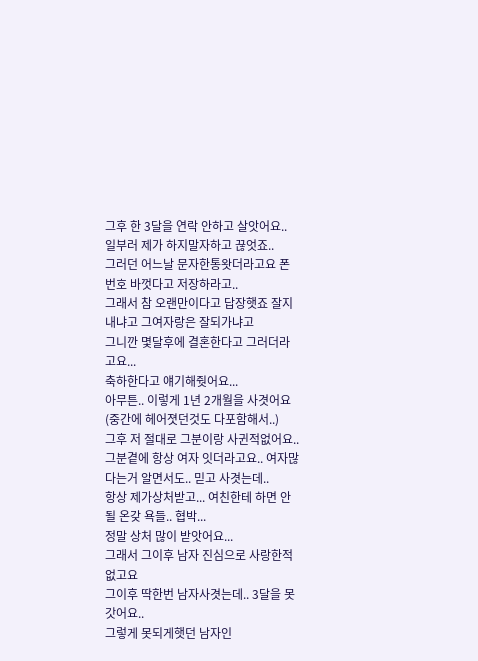그후 한 3달을 연락 안하고 살앗어요.. 일부러 제가 하지말자하고 끊엇죠..
그러던 어느날 문자한통왓더라고요 폰번호 바껏다고 저장하라고..
그래서 참 오랜만이다고 답장햇죠 잘지내냐고 그여자랑은 잘되가냐고
그니깐 몇달후에 결혼한다고 그러더라고요...
축하한다고 얘기해줫어요...
아무튼.. 이렇게 1년 2개월을 사겻어요(중간에 헤어졋던것도 다포함해서..)
그후 저 절대로 그분이랑 사귄적없어요..
그분곁에 항상 여자 잇더라고요.. 여자많다는거 알면서도.. 믿고 사겻는데..
항상 제가상처받고... 여친한테 하면 안될 온갖 욕들.. 협박...
정말 상처 많이 받앗어요...
그래서 그이후 남자 진심으로 사랑한적없고요
그이후 딱한번 남자사겻는데.. 3달을 못갓어요..
그렇게 못되게햇던 남자인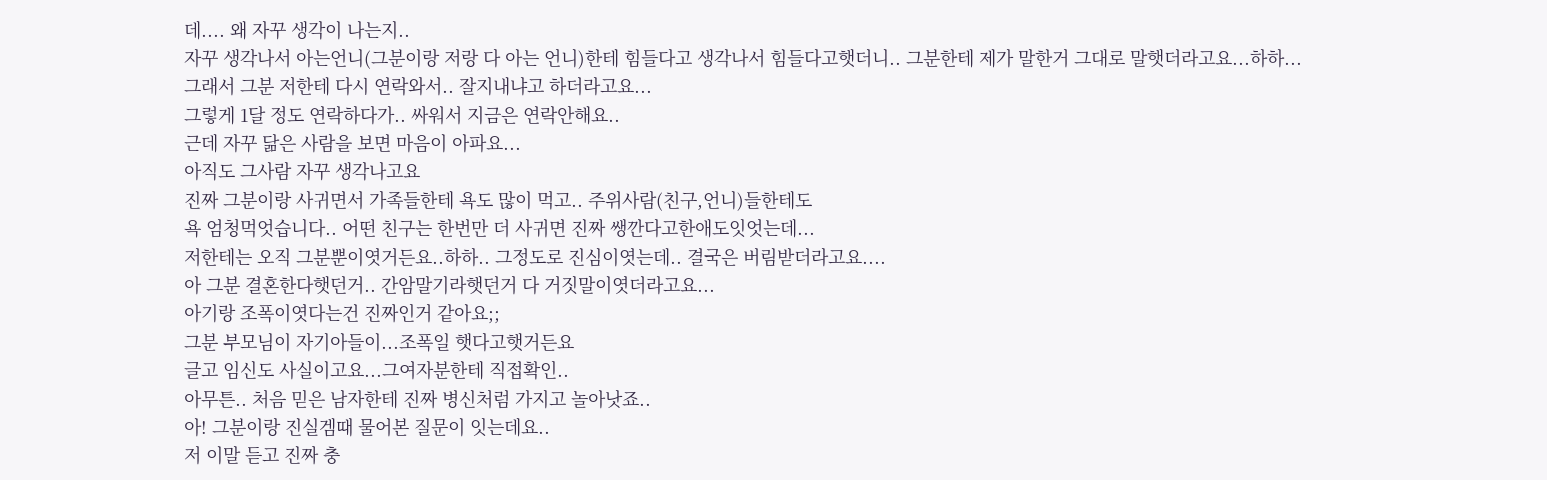데.... 왜 자꾸 생각이 나는지..
자꾸 생각나서 아는언니(그분이랑 저랑 다 아는 언니)한테 힘들다고 생각나서 힘들다고햇더니.. 그분한테 제가 말한거 그대로 말햇더라고요...하하...
그래서 그분 저한테 다시 연락와서.. 잘지내냐고 하더라고요...
그렇게 1달 정도 연락하다가.. 싸워서 지금은 연락안해요..
근데 자꾸 닮은 사람을 보면 마음이 아파요...
아직도 그사람 자꾸 생각나고요
진짜 그분이랑 사귀면서 가족들한테 욕도 많이 먹고.. 주위사람(친구,언니)들한테도
욕 엄청먹엇습니다.. 어떤 친구는 한번만 더 사귀면 진짜 쌩깐다고한애도잇엇는데...
저한테는 오직 그분뿐이엿거든요..하하.. 그정도로 진심이엿는데.. 결국은 버림받더라고요....
아 그분 결혼한다햇던거.. 간암말기라햇던거 다 거짓말이엿더라고요...
아기랑 조폭이엿다는건 진짜인거 같아요;;
그분 부모님이 자기아들이...조폭일 햇다고햇거든요
글고 임신도 사실이고요...그여자분한테 직접확인..
아무튼.. 처음 믿은 남자한테 진짜 병신처럼 가지고 놀아낫죠..
아! 그분이랑 진실겜때 물어본 질문이 잇는데요..
저 이말 듣고 진짜 충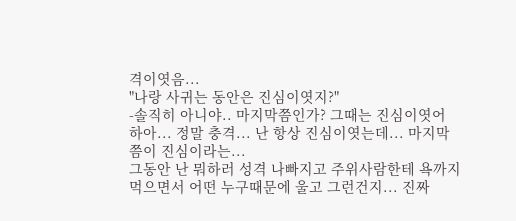격이엿음...
"나랑 사귀는 동안은 진심이엿지?"
-솔직히 아니야.. 마지막쯤인가? 그때는 진심이엿어
하아... 정말 충격... 난 항상 진심이엿는데... 마지막쯤이 진심이라는...
그동안 난 뭐하러 성격 나빠지고 주위사람한테 욕까지 먹으면서 어떤 누구때문에 울고 그런건지... 진짜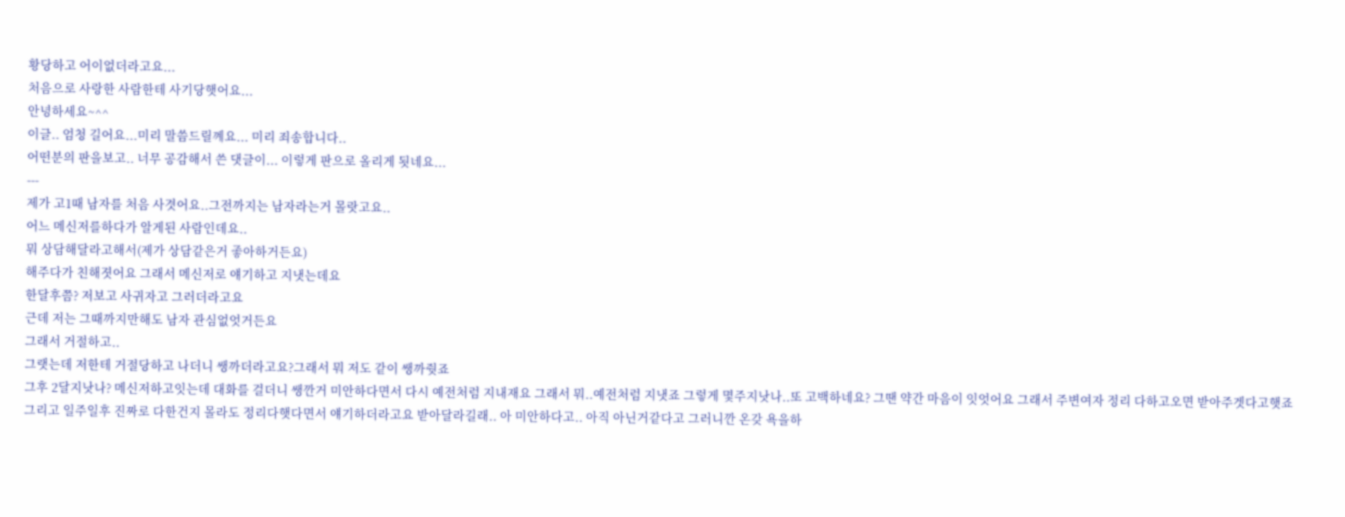황당하고 어이없더라고요...
처음으로 사랑한 사람한테 사기당햇어요...
안녕하세요~^^
이글.. 엄청 길어요...미리 말씀드릴꼐요... 미리 죄송합니다..
어떤분의 판을보고.. 너무 공감해서 쓴 댓글이... 이렇게 판으로 올리게 됫네요...
---
제가 고1때 남자를 처음 사겻어요..그전까지는 남자라는거 몰랏고요..
어느 메신저를하다가 알게된 사람인데요..
뭐 상담해달라고해서(제가 상담같은거 좋아하거든요)
해주다가 친해졋어요 그래서 메신저로 얘기하고 지냇는데요
한달후쯤? 저보고 사귀자고 그러더라고요
근데 저는 그때까지만해도 남자 관심없엇거든요
그래서 거절하고..
그랫는데 저한테 거절당하고 나더니 쌩까더라고요?그래서 뭐 저도 같이 쌩까줫죠
그후 2달지낫나? 메신저하고잇는데 대화를 걸더니 쌩깐거 미안하다면서 다시 예전처럼 지내재요 그래서 뭐..예전처럼 지냇죠 그렇게 몇주지낫나..또 고백하네요? 그땐 약간 마음이 잇엇어요 그래서 주변여자 정리 다하고오면 받아주겟다고햇죠 그리고 일주일후 진짜로 다한건지 몰라도 정리다햇다면서 얘기하더라고요 받아달라길래.. 아 미안하다고.. 아직 아닌거같다고 그러니깐 온갖 욕을하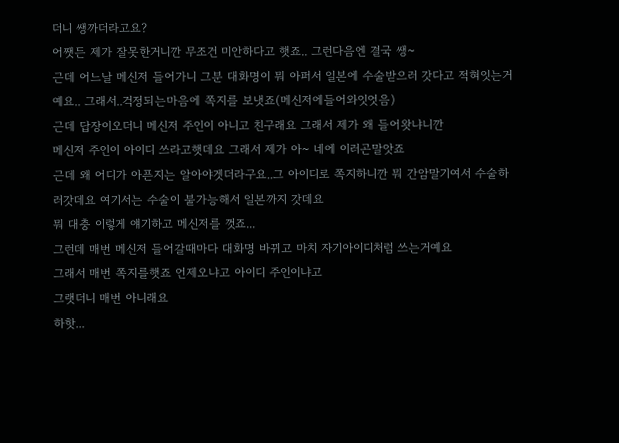더니 쌩까더라고요?
어쨋든 제가 잘못한거니깐 무조건 미안하다고 햇죠.. 그런다음엔 결국 쌩~
근데 어느날 메신저 들어가니 그분 대화명이 뭐 아퍼서 일본에 수술받으러 갓다고 적혀잇는거예요.. 그래서..걱정되는마음에 쪽지를 보냇죠(메신저에들어와잇엇음)
근데 답장이오더니 메신저 주인이 아니고 친구래요 그래서 제가 왜 들어왓냐니깐
메신저 주인이 아이디 쓰라고햇데요 그래서 제가 아~ 네에 이러곤말앗죠
근데 왜 어디가 아픈지는 알아야겟더라구요..그 아이디로 쪽지하니깐 뭐 간암말기여서 수술하러갓데요 여기서는 수술이 불가능해서 일본까지 갓데요
뭐 대충 이렇게 얘기하고 메신저를 껏죠...
그런데 매번 메신저 들어갈때마다 대화명 바뀌고 마치 자기아이디처럼 쓰는거예요
그래서 매번 쪽지를햇죠 언제오냐고 아이디 주인이냐고
그랫더니 매번 아니래요
하핫...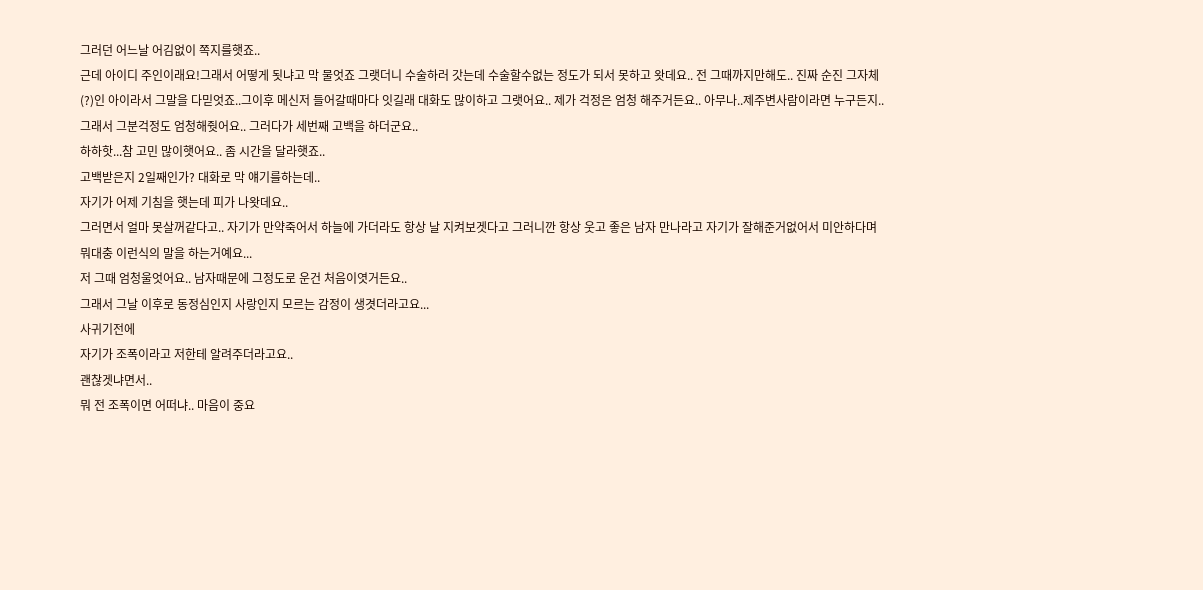그러던 어느날 어김없이 쪽지를햇죠..
근데 아이디 주인이래요!그래서 어떻게 됫냐고 막 물엇죠 그랫더니 수술하러 갓는데 수술할수없는 정도가 되서 못하고 왓데요.. 전 그때까지만해도.. 진짜 순진 그자체(?)인 아이라서 그말을 다믿엇죠..그이후 메신저 들어갈때마다 잇길래 대화도 많이하고 그랫어요.. 제가 걱정은 엄청 해주거든요.. 아무나..제주변사람이라면 누구든지..
그래서 그분걱정도 엄청해줫어요.. 그러다가 세번째 고백을 하더군요..
하하핫...참 고민 많이햇어요.. 좀 시간을 달라햇죠..
고백받은지 2일째인가? 대화로 막 얘기를하는데..
자기가 어제 기침을 햇는데 피가 나왓데요..
그러면서 얼마 못살꺼같다고.. 자기가 만약죽어서 하늘에 가더라도 항상 날 지켜보겟다고 그러니깐 항상 웃고 좋은 남자 만나라고 자기가 잘해준거없어서 미안하다며
뭐대충 이런식의 말을 하는거예요...
저 그때 엄청울엇어요.. 남자때문에 그정도로 운건 처음이엿거든요..
그래서 그날 이후로 동정심인지 사랑인지 모르는 감정이 생겻더라고요...
사귀기전에
자기가 조폭이라고 저한테 알려주더라고요..
괜찮겟냐면서..
뭐 전 조폭이면 어떠냐.. 마음이 중요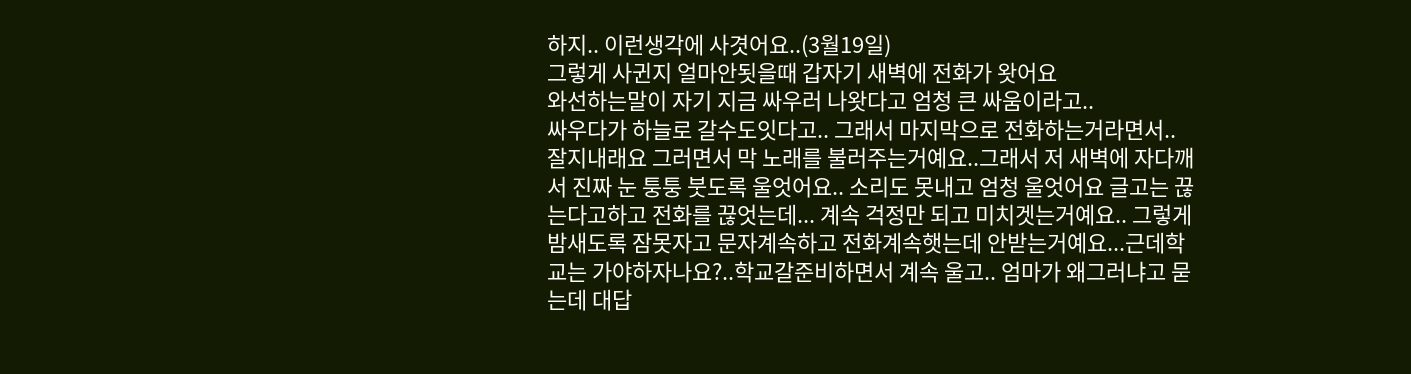하지.. 이런생각에 사겻어요..(3월19일)
그렇게 사귄지 얼마안됫을때 갑자기 새벽에 전화가 왓어요
와선하는말이 자기 지금 싸우러 나왓다고 엄청 큰 싸움이라고..
싸우다가 하늘로 갈수도잇다고.. 그래서 마지막으로 전화하는거라면서..
잘지내래요 그러면서 막 노래를 불러주는거예요..그래서 저 새벽에 자다깨서 진짜 눈 퉁퉁 붓도록 울엇어요.. 소리도 못내고 엄청 울엇어요 글고는 끊는다고하고 전화를 끊엇는데... 계속 걱정만 되고 미치겟는거예요.. 그렇게 밤새도록 잠못자고 문자계속하고 전화계속햇는데 안받는거예요...근데학교는 가야하자나요?..학교갈준비하면서 계속 울고.. 엄마가 왜그러냐고 묻는데 대답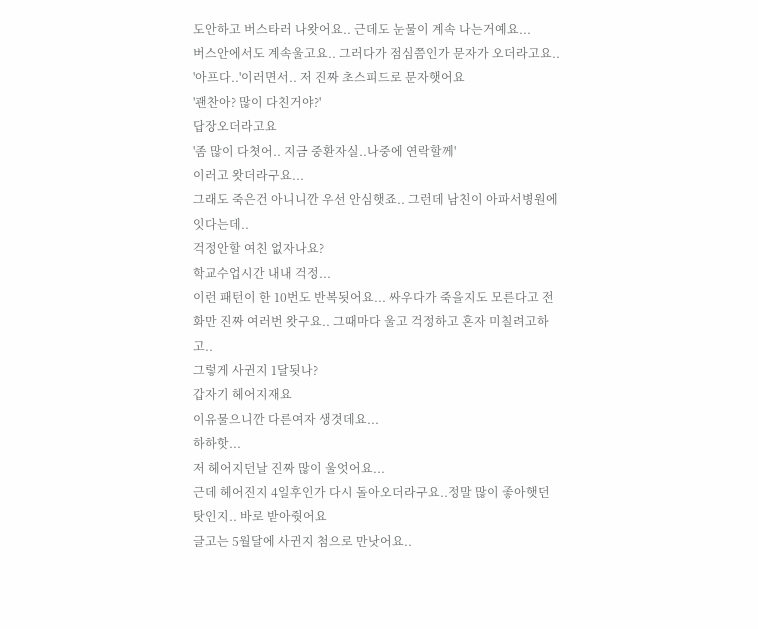도안하고 버스타러 나왓어요.. 근데도 눈물이 계속 나는거예요...
버스안에서도 계속울고요.. 그러다가 점심쯤인가 문자가 오더라고요..
'아프다..'이러면서.. 저 진짜 초스피드로 문자햇어요
'괜찬아? 많이 다친거야?'
답장오더라고요
'좀 많이 다쳣어.. 지금 중환자실..나중에 연락할께'
이러고 왓더라구요...
그래도 죽은건 아니니깐 우선 안심햇죠.. 그런데 남친이 아파서병원에 잇다는데..
걱정안할 여친 없자나요?
학교수업시간 내내 걱정...
이런 패턴이 한 10번도 반복됫어요... 싸우다가 죽을지도 모른다고 전화만 진짜 여러번 왓구요.. 그때마다 울고 걱정하고 혼자 미칠려고하고..
그렇게 사귄지 1달됫나?
갑자기 헤어지재요
이유물으니깐 다른여자 생겻데요...
하하핫...
저 헤어지던날 진짜 많이 울엇어요...
근데 헤어진지 4일후인가 다시 돌아오더라구요..정말 많이 좋아햇던 탓인지.. 바로 받아줫어요
글고는 5월달에 사귄지 첨으로 만낫어요..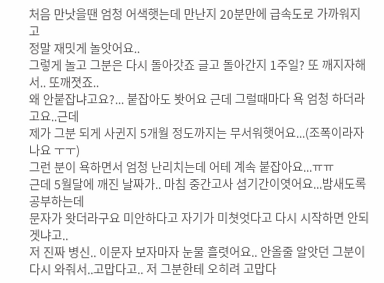처음 만낫을땐 엄청 어색햇는데 만난지 20분만에 급속도로 가까워지고
정말 재밋게 놀앗어요..
그렇게 놀고 그분은 다시 돌아갓죠 글고 돌아간지 1주일? 또 깨지자해서.. 또깨졋죠..
왜 안붙잡냐고요?... 붙잡아도 봣어요 근데 그럴때마다 욕 엄청 하더라고요..근데
제가 그분 되게 사귄지 5개월 정도까지는 무서워햇어요...(조폭이라자나요 ㅜㅜ)
그런 분이 욕하면서 엄청 난리치는데 어테 계속 붙잡아요...ㅠㅠ
근데 5월달에 깨진 날짜가.. 마침 중간고사 셤기간이엿어요...밤새도록 공부하는데
문자가 왓더라구요 미안하다고 자기가 미쳣엇다고 다시 시작하면 안되겟냐고..
저 진짜 병신.. 이문자 보자마자 눈물 흘렷어요.. 안올줄 알앗던 그분이 다시 와줘서..고맙다고.. 저 그분한테 오히려 고맙다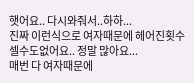햇어요.. 다시와줘서..하하...
진짜 이런식으로 여자때문에 헤어진횟수 셀수도없어요.. 정말 많아요...
매번 다 여자때문에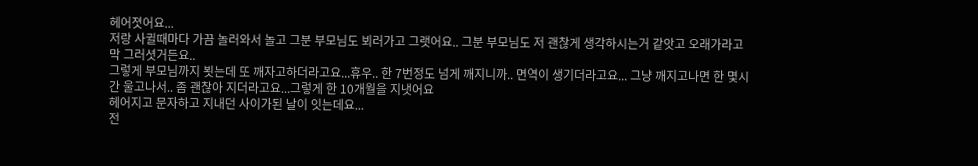헤어졋어요...
저랑 사귈때마다 가끔 놀러와서 놀고 그분 부모님도 뵈러가고 그랫어요.. 그분 부모님도 저 괜찮게 생각하시는거 같앗고 오래가라고 막 그러셧거든요..
그렇게 부모님까지 뵛는데 또 깨자고하더라고요...휴우.. 한 7번정도 넘게 깨지니까.. 면역이 생기더라고요... 그냥 깨지고나면 한 몇시간 울고나서.. 좀 괜찮아 지더라고요...그렇게 한 10개월을 지냇어요
헤어지고 문자하고 지내던 사이가된 날이 잇는데요...
전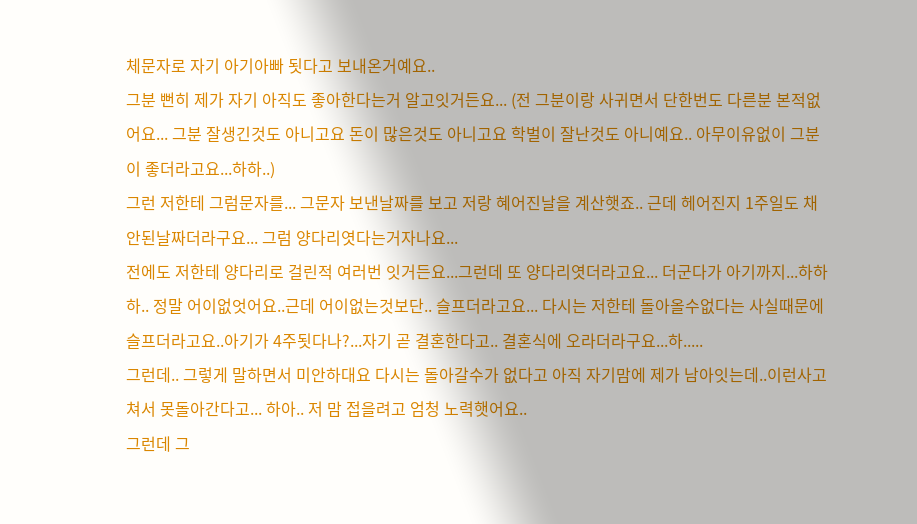체문자로 자기 아기아빠 됫다고 보내온거예요..
그분 뻔히 제가 자기 아직도 좋아한다는거 알고잇거든요... (전 그분이랑 사귀면서 단한번도 다른분 본적없어요... 그분 잘생긴것도 아니고요 돈이 많은것도 아니고요 학벌이 잘난것도 아니예요.. 아무이유없이 그분이 좋더라고요...하하..)
그런 저한테 그럼문자를... 그문자 보낸날짜를 보고 저랑 혜어진날을 계산햇죠.. 근데 헤어진지 1주일도 채 안된날짜더라구요... 그럼 양다리엿다는거자나요...
전에도 저한테 양다리로 걸린적 여러번 잇거든요...그런데 또 양다리엿더라고요... 더군다가 아기까지...하하하.. 정말 어이없엇어요..근데 어이없는것보단.. 슬프더라고요... 다시는 저한테 돌아올수없다는 사실때문에 슬프더라고요..아기가 4주됫다나?...자기 곧 결혼한다고.. 결혼식에 오라더라구요...하.....
그런데.. 그렇게 말하면서 미안하대요 다시는 돌아갈수가 없다고 아직 자기맘에 제가 남아잇는데..이런사고쳐서 못돌아간다고... 하아.. 저 맘 접을려고 엄청 노력햇어요..
그런데 그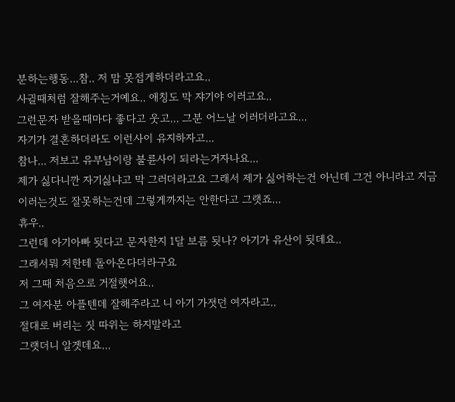분하는행동...참.. 저 맘 못접게하더라고요..
사귈때처럼 잘해주는거예요.. 애칭도 막 쟈기야 이러고요..
그런문자 받을때마다 좋다고 웃고... 그분 어느날 이러더라고요...
자기가 결혼하더라도 이런사이 유지하자고...
참나... 저보고 유부남이랑 불륜사이 되라는거자나요...
제가 싫다니깐 자기싫냐고 막 그러더라고요 그래서 제가 싫어하는건 아닌데 그건 아니라고 지금 이러는것도 잘못하는건데 그렇게까지는 안한다고 그랫죠...
휴우..
그런데 아기아빠 됫다고 문자한지 1달 보름 됫나? 아기가 유산이 됫데요..
그래서뭐 저한테 돌아온다더라구요
저 그때 처음으로 거절햇어요..
그 여자분 아플텐데 잘해주라고 니 아기 가졋던 여자라고..
절대로 버리는 짓 따위는 하지말라고
그랫더니 알겟데요...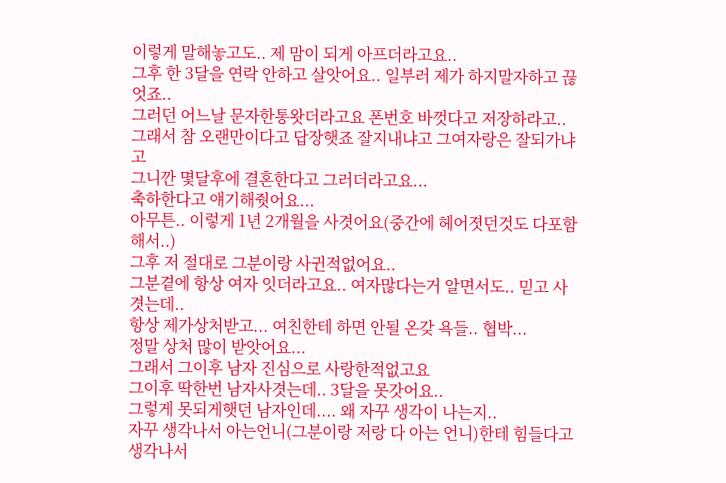이렇게 말해놓고도.. 제 맘이 되게 아프더라고요..
그후 한 3달을 연락 안하고 살앗어요.. 일부러 제가 하지말자하고 끊엇죠..
그러던 어느날 문자한통왓더라고요 폰번호 바껏다고 저장하라고..
그래서 참 오랜만이다고 답장햇죠 잘지내냐고 그여자랑은 잘되가냐고
그니깐 몇달후에 결혼한다고 그러더라고요...
축하한다고 얘기해줫어요...
아무튼.. 이렇게 1년 2개월을 사겻어요(중간에 헤어졋던것도 다포함해서..)
그후 저 절대로 그분이랑 사귄적없어요..
그분곁에 항상 여자 잇더라고요.. 여자많다는거 알면서도.. 믿고 사겻는데..
항상 제가상처받고... 여친한테 하면 안될 온갖 욕들.. 협박...
정말 상처 많이 받앗어요...
그래서 그이후 남자 진심으로 사랑한적없고요
그이후 딱한번 남자사겻는데.. 3달을 못갓어요..
그렇게 못되게햇던 남자인데.... 왜 자꾸 생각이 나는지..
자꾸 생각나서 아는언니(그분이랑 저랑 다 아는 언니)한테 힘들다고 생각나서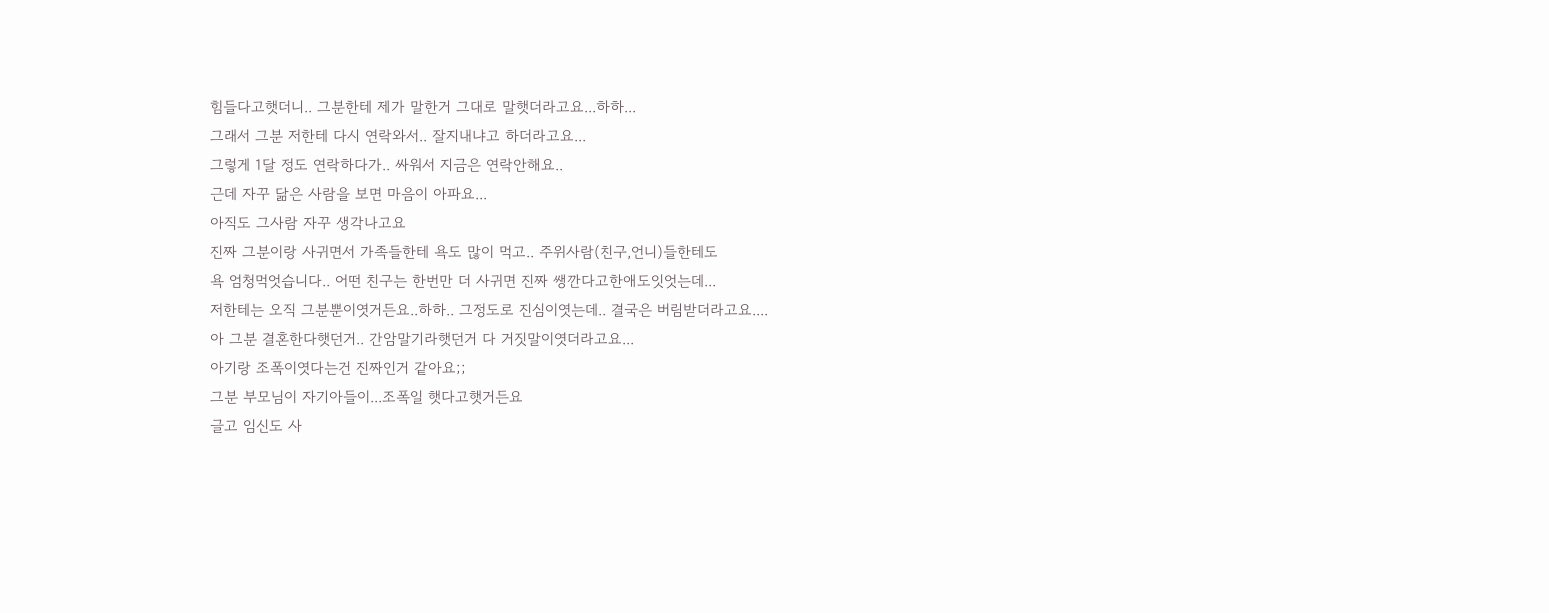힘들다고햇더니.. 그분한테 제가 말한거 그대로 말햇더라고요...하하...
그래서 그분 저한테 다시 연락와서.. 잘지내냐고 하더라고요...
그렇게 1달 정도 연락하다가.. 싸워서 지금은 연락안해요..
근데 자꾸 닮은 사람을 보면 마음이 아파요...
아직도 그사람 자꾸 생각나고요
진짜 그분이랑 사귀면서 가족들한테 욕도 많이 먹고.. 주위사람(친구,언니)들한테도
욕 엄청먹엇습니다.. 어떤 친구는 한번만 더 사귀면 진짜 쌩깐다고한애도잇엇는데...
저한테는 오직 그분뿐이엿거든요..하하.. 그정도로 진심이엿는데.. 결국은 버림받더라고요....
아 그분 결혼한다햇던거.. 간암말기라햇던거 다 거짓말이엿더라고요...
아기랑 조폭이엿다는건 진짜인거 같아요;;
그분 부모님이 자기아들이...조폭일 햇다고햇거든요
글고 임신도 사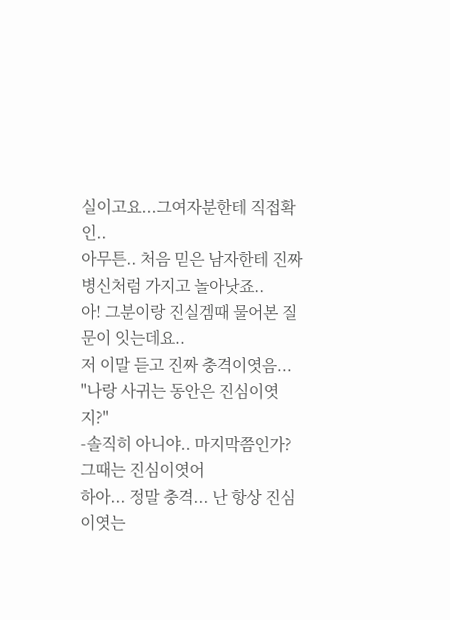실이고요...그여자분한테 직접확인..
아무튼.. 처음 믿은 남자한테 진짜 병신처럼 가지고 놀아낫죠..
아! 그분이랑 진실겜때 물어본 질문이 잇는데요..
저 이말 듣고 진짜 충격이엿음...
"나랑 사귀는 동안은 진심이엿지?"
-솔직히 아니야.. 마지막쯤인가? 그때는 진심이엿어
하아... 정말 충격... 난 항상 진심이엿는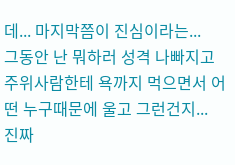데... 마지막쯤이 진심이라는...
그동안 난 뭐하러 성격 나빠지고 주위사람한테 욕까지 먹으면서 어떤 누구때문에 울고 그런건지... 진짜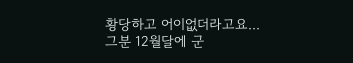황당하고 어이없더라고요...
그분 12월달에 군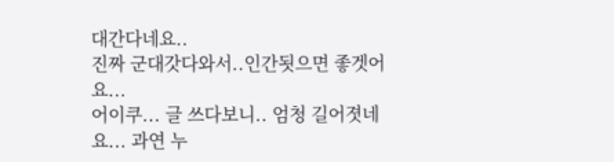대간다네요..
진짜 군대갓다와서..인간됫으면 좋겟어요...
어이쿠... 글 쓰다보니.. 엄청 길어졋네요... 과연 누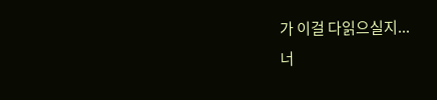가 이걸 다읽으실지...
너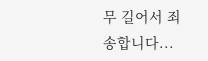무 길어서 죄송합니다...